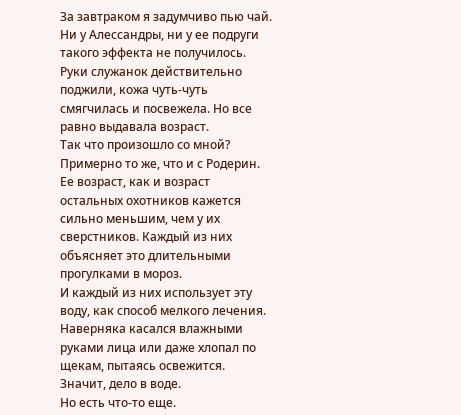За завтраком я задумчиво пью чай. Ни у Алессандры, ни у ее подруги такого эффекта не получилось. Руки служанок действительно поджили, кожа чуть-чуть смягчилась и посвежела. Но все равно выдавала возраст.
Так что произошло со мной?
Примерно то же, что и с Родерин. Ее возраст, как и возраст остальных охотников кажется сильно меньшим, чем у их сверстников. Каждый из них объясняет это длительными прогулками в мороз.
И каждый из них использует эту воду, как способ мелкого лечения. Наверняка касался влажными руками лица или даже хлопал по щекам, пытаясь освежится.
Значит, дело в воде.
Но есть что-то еще.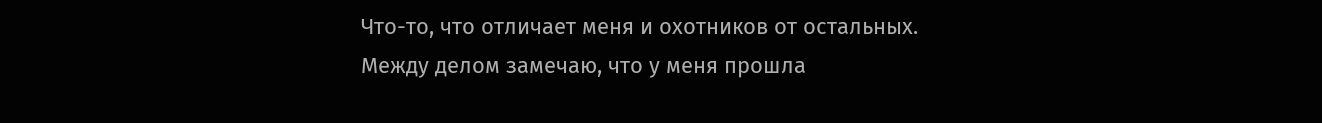Что-то, что отличает меня и охотников от остальных.
Между делом замечаю, что у меня прошла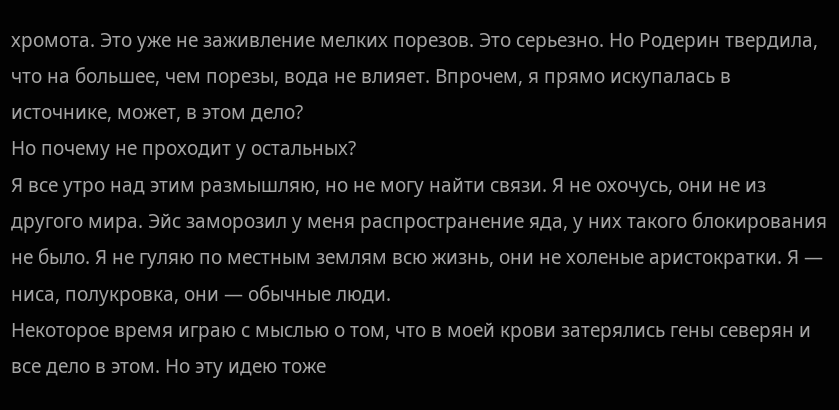хромота. Это уже не заживление мелких порезов. Это серьезно. Но Родерин твердила, что на большее, чем порезы, вода не влияет. Впрочем, я прямо искупалась в источнике, может, в этом дело?
Но почему не проходит у остальных?
Я все утро над этим размышляю, но не могу найти связи. Я не охочусь, они не из другого мира. Эйс заморозил у меня распространение яда, у них такого блокирования не было. Я не гуляю по местным землям всю жизнь, они не холеные аристократки. Я — ниса, полукровка, они — обычные люди.
Некоторое время играю с мыслью о том, что в моей крови затерялись гены северян и все дело в этом. Но эту идею тоже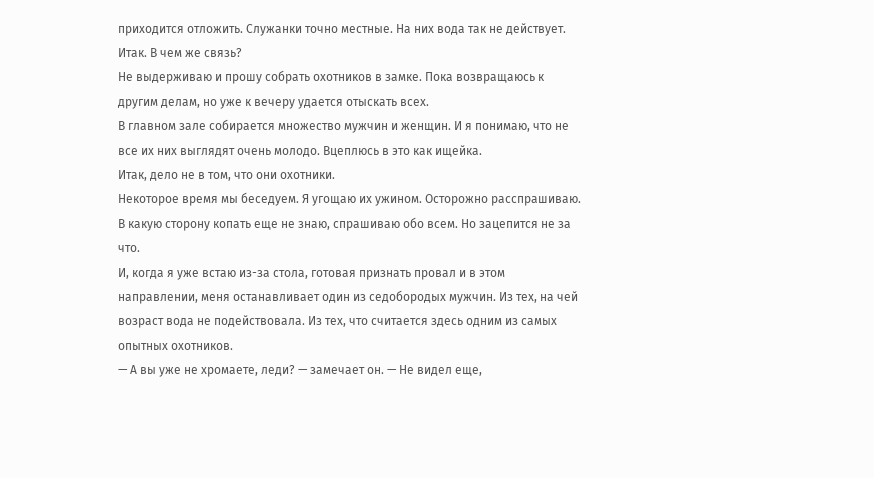приходится отложить. Служанки точно местные. На них вода так не действует.
Итак. В чем же связь?
Не выдерживаю и прошу собрать охотников в замке. Пока возвращаюсь к другим делам, но уже к вечеру удается отыскать всех.
В главном зале собирается множество мужчин и женщин. И я понимаю, что не все их них выглядят очень молодо. Вцеплюсь в это как ищейка.
Итак, дело не в том, что они охотники.
Некоторое время мы беседуем. Я угощаю их ужином. Осторожно расспрашиваю. В какую сторону копать еще не знаю, спрашиваю обо всем. Но зацепится не за что.
И, когда я уже встаю из-за стола, готовая признать провал и в этом направлении, меня останавливает один из седобородых мужчин. Из тех, на чей возраст вода не подействовала. Из тех, что считается здесь одним из самых опытных охотников.
— А вы уже не хромаете, леди? — замечает он. — Не видел еще,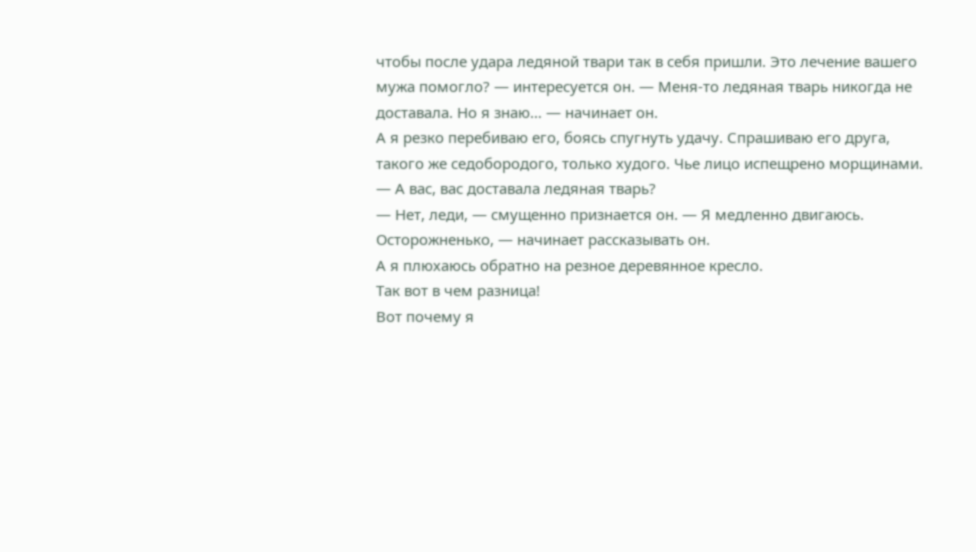чтобы после удара ледяной твари так в себя пришли. Это лечение вашего мужа помогло? — интересуется он. — Меня-то ледяная тварь никогда не доставала. Но я знаю… — начинает он.
А я резко перебиваю его, боясь спугнуть удачу. Спрашиваю его друга, такого же седобородого, только худого. Чье лицо испещрено морщинами.
— А вас, вас доставала ледяная тварь?
— Нет, леди, — смущенно признается он. — Я медленно двигаюсь. Осторожненько, — начинает рассказывать он.
А я плюхаюсь обратно на резное деревянное кресло.
Так вот в чем разница!
Вот почему я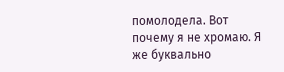помолодела. Вот почему я не хромаю. Я же буквально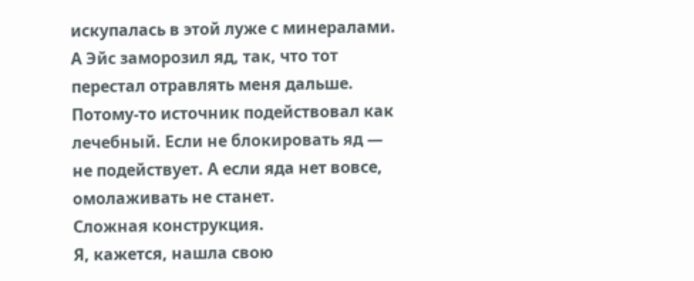искупалась в этой луже с минералами. А Эйс заморозил яд, так, что тот перестал отравлять меня дальше. Потому-то источник подействовал как лечебный. Если не блокировать яд — не подействует. А если яда нет вовсе, омолаживать не станет.
Сложная конструкция.
Я, кажется, нашла свою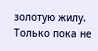золотую жилу. Только пока не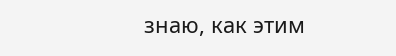знаю, как этим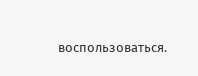воспользоваться.